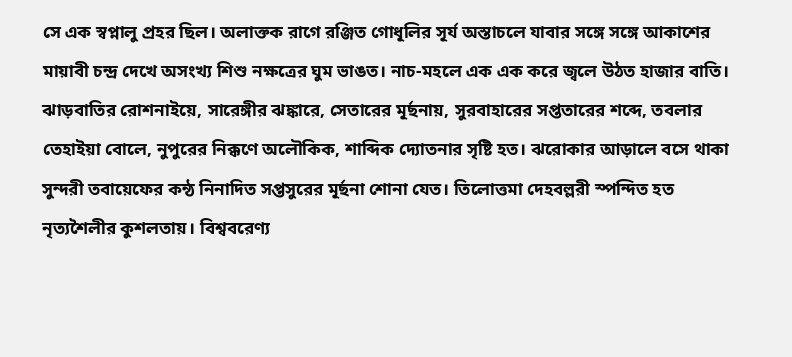সে এক স্বপ্নালু প্রহর ছিল। অলাক্তক রাগে রঞ্জিত গোধূলির সূর্য অস্তাচলে যাবার সঙ্গে সঙ্গে আকাশের মায়াবী চন্দ্র দেখে অসংখ্য শিশু নক্ষত্রের ঘুম ভাঙত। নাচ-মহলে এক এক করে জ্বলে উঠত হাজার বাতি। ঝাড়বাতির রোশনাইয়ে, সারেঙ্গীর ঝঙ্কারে, সেতারের মূর্ছনায়, সুরবাহারের সপ্ততারের শব্দে, তবলার তেহাইয়া বোলে, নুপুরের নিক্কণে অলৌকিক, শাব্দিক দ্যোতনার সৃষ্টি হত। ঝরোকার আড়ালে বসে থাকা সুন্দরী তবায়েফের কন্ঠ নিনাদিত সপ্তসুরের মূর্ছনা শোনা যেত। তিলোত্তমা দেহবল্লরী স্পন্দিত হত নৃত্যশৈলীর কুশলতায়। বিশ্ববরেণ্য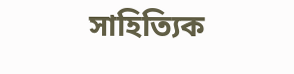সাহিত্যিক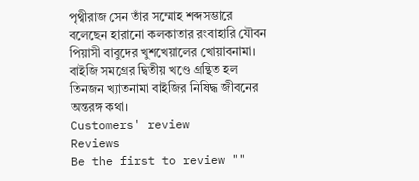পৃথ্বীরাজ সেন তাঁর সম্মোহ শব্দসম্ভারে বলেছেন হারানো কলকাতার রংবাহারি যৌবন পিয়াসী বাবুদের খুশখেয়ালের খোয়াবনামা। বাইজি সমগ্রের দ্বিতীয় খণ্ডে গ্রন্থিত হল তিনজন খ্যাতনামা বাইজির নিষিদ্ধ জীবনের অন্তরঙ্গ কথা।
Customers' review
Reviews
Be the first to review ""